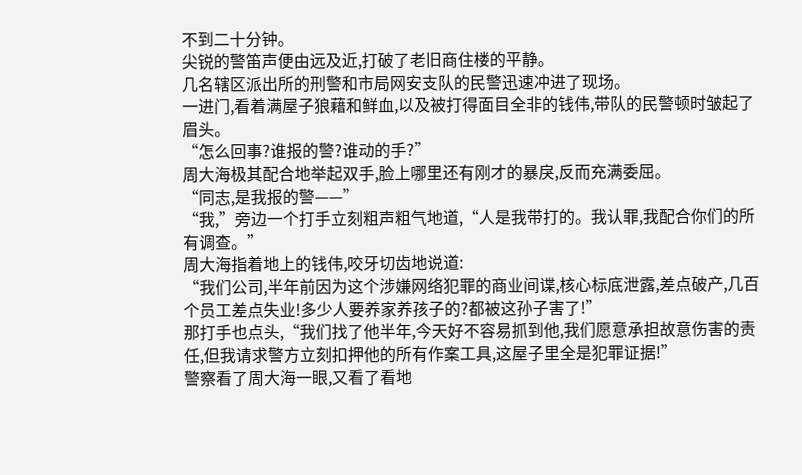不到二十分钟。
尖锐的警笛声便由远及近,打破了老旧商住楼的平静。
几名辖区派出所的刑警和市局网安支队的民警迅速冲进了现场。
一进门,看着满屋子狼藉和鲜血,以及被打得面目全非的钱伟,带队的民警顿时皱起了眉头。
“怎么回事?谁报的警?谁动的手?”
周大海极其配合地举起双手,脸上哪里还有刚才的暴戾,反而充满委屈。
“同志,是我报的警——”
“我,”旁边一个打手立刻粗声粗气地道,“人是我带打的。我认罪,我配合你们的所有调查。”
周大海指着地上的钱伟,咬牙切齿地说道:
“我们公司,半年前因为这个涉嫌网络犯罪的商业间谍,核心标底泄露,差点破产,几百个员工差点失业!多少人要养家养孩子的?都被这孙子害了!”
那打手也点头,“我们找了他半年,今天好不容易抓到他,我们愿意承担故意伤害的责任,但我请求警方立刻扣押他的所有作案工具,这屋子里全是犯罪证据!”
警察看了周大海一眼,又看了看地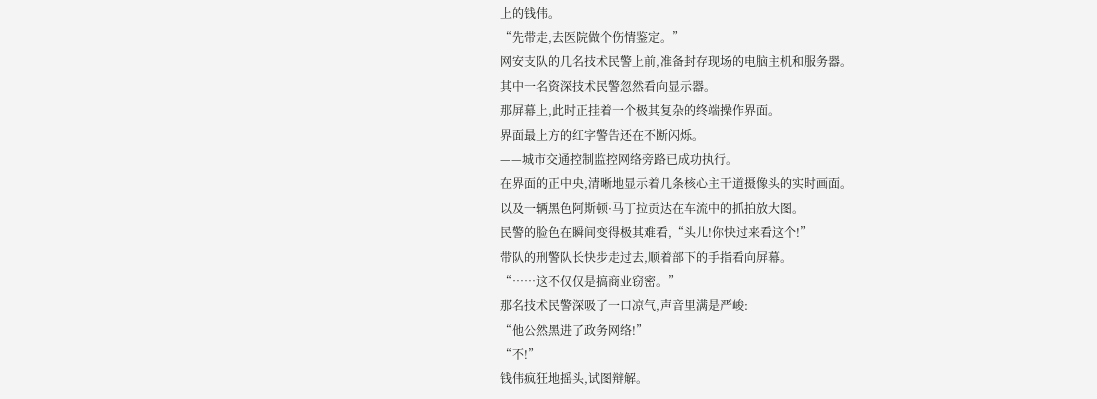上的钱伟。
“先带走,去医院做个伤情鉴定。”
网安支队的几名技术民警上前,准备封存现场的电脑主机和服务器。
其中一名资深技术民警忽然看向显示器。
那屏幕上,此时正挂着一个极其复杂的终端操作界面。
界面最上方的红字警告还在不断闪烁。
——城市交通控制监控网络旁路已成功执行。
在界面的正中央,清晰地显示着几条核心主干道摄像头的实时画面。
以及一辆黑色阿斯顿·马丁拉贡达在车流中的抓拍放大图。
民警的脸色在瞬间变得极其难看,“头儿!你快过来看这个!”
带队的刑警队长快步走过去,顺着部下的手指看向屏幕。
“……这不仅仅是搞商业窃密。”
那名技术民警深吸了一口凉气,声音里满是严峻:
“他公然黑进了政务网络!”
“不!”
钱伟疯狂地摇头,试图辩解。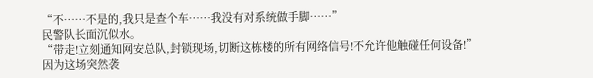“不……不是的,我只是查个车……我没有对系统做手脚……”
民警队长面沉似水。
“带走!立刻通知网安总队,封锁现场,切断这栋楼的所有网络信号!不允许他触碰任何设备!”
因为这场突然袭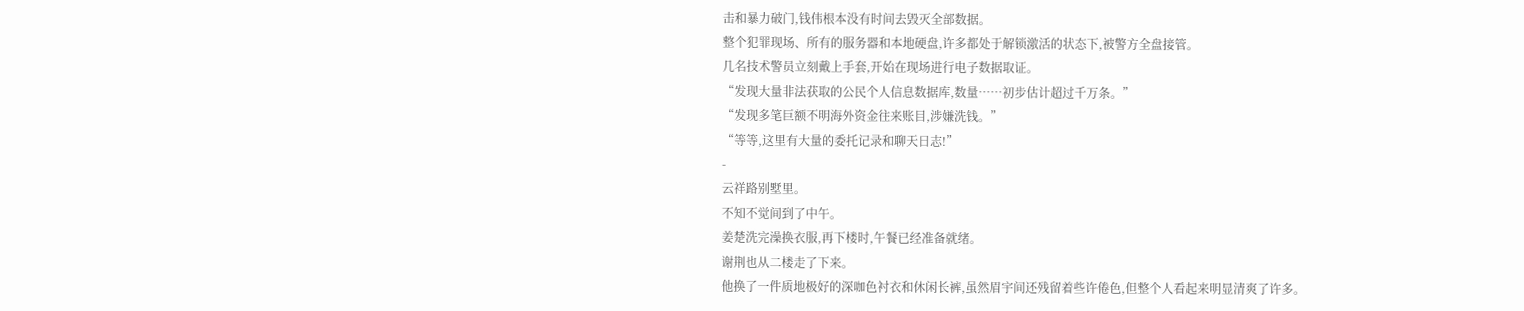击和暴力破门,钱伟根本没有时间去毁灭全部数据。
整个犯罪现场、所有的服务器和本地硬盘,许多都处于解锁激活的状态下,被警方全盘接管。
几名技术警员立刻戴上手套,开始在现场进行电子数据取证。
“发现大量非法获取的公民个人信息数据库,数量……初步估计超过千万条。”
“发现多笔巨额不明海外资金往来账目,涉嫌洗钱。”
“等等,这里有大量的委托记录和聊天日志!”
-
云祥路别墅里。
不知不觉间到了中午。
姜楚洗完澡换衣服,再下楼时,午餐已经准备就绪。
谢荆也从二楼走了下来。
他换了一件质地极好的深咖色衬衣和休闲长裤,虽然眉宇间还残留着些许倦色,但整个人看起来明显清爽了许多。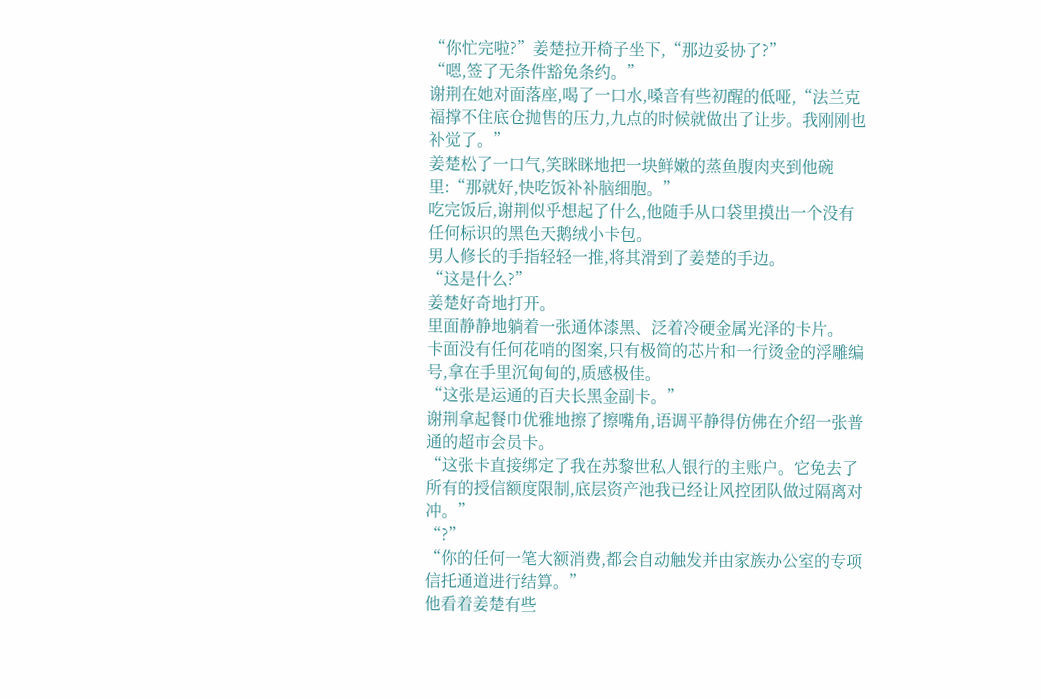“你忙完啦?”姜楚拉开椅子坐下,“那边妥协了?”
“嗯,签了无条件豁免条约。”
谢荆在她对面落座,喝了一口水,嗓音有些初醒的低哑,“法兰克福撑不住底仓抛售的压力,九点的时候就做出了让步。我刚刚也补觉了。”
姜楚松了一口气,笑眯眯地把一块鲜嫩的蒸鱼腹肉夹到他碗里:“那就好,快吃饭补补脑细胞。”
吃完饭后,谢荆似乎想起了什么,他随手从口袋里摸出一个没有任何标识的黑色天鹅绒小卡包。
男人修长的手指轻轻一推,将其滑到了姜楚的手边。
“这是什么?”
姜楚好奇地打开。
里面静静地躺着一张通体漆黑、泛着冷硬金属光泽的卡片。
卡面没有任何花哨的图案,只有极简的芯片和一行烫金的浮雕编号,拿在手里沉甸甸的,质感极佳。
“这张是运通的百夫长黑金副卡。”
谢荆拿起餐巾优雅地擦了擦嘴角,语调平静得仿佛在介绍一张普通的超市会员卡。
“这张卡直接绑定了我在苏黎世私人银行的主账户。它免去了所有的授信额度限制,底层资产池我已经让风控团队做过隔离对冲。”
“?”
“你的任何一笔大额消费,都会自动触发并由家族办公室的专项信托通道进行结算。”
他看着姜楚有些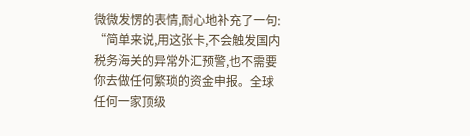微微发愣的表情,耐心地补充了一句:
“简单来说,用这张卡,不会触发国内税务海关的异常外汇预警,也不需要你去做任何繁琐的资金申报。全球任何一家顶级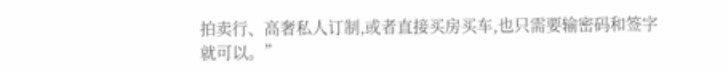拍卖行、高奢私人订制,或者直接买房买车,也只需要输密码和签字就可以。”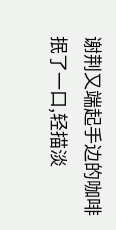谢荆又端起手边的咖啡抿了一口,轻描淡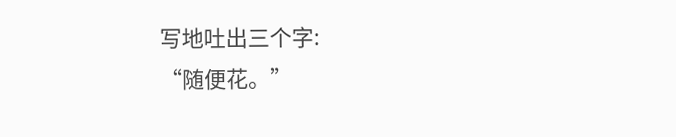写地吐出三个字:
“随便花。”